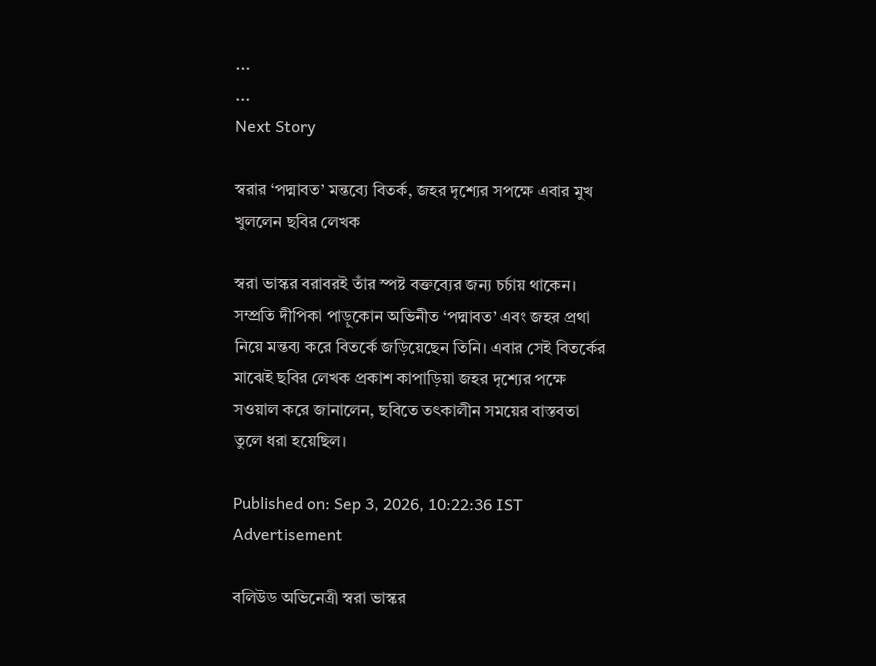...
...
Next Story

স্বরার ‘পদ্মাবত’ মন্তব্যে বিতর্ক, জহর দৃশ্যের সপক্ষে এবার মুখ খুললেন ছবির লেখক

স্বরা ভাস্কর বরাবরই তাঁর স্পষ্ট বক্তব্যের জন্য চর্চায় থাকেন। সম্প্রতি দীপিকা পাড়ুকোন অভিনীত ‘পদ্মাবত’ এবং জহর প্রথা নিয়ে মন্তব্য করে বিতর্কে জড়িয়েছেন তিনি। এবার সেই বিতর্কের মাঝেই ছবির লেখক প্রকাশ কাপাড়িয়া জহর দৃশ্যের পক্ষে সওয়াল করে জানালেন, ছবিতে তৎকালীন সময়ের বাস্তবতা তুলে ধরা হয়েছিল।

Published on: Sep 3, 2026, 10:22:36 IST
Advertisement

বলিউড অভিনেত্রী স্বরা ভাস্কর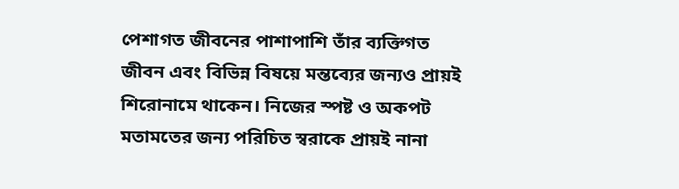পেশাগত জীবনের পাশাপাশি তাঁর ব্যক্তিগত জীবন এবং বিভিন্ন বিষয়ে মন্তব্যের জন্যও প্রায়ই শিরোনামে থাকেন। নিজের স্পষ্ট ও অকপট মতামতের জন্য পরিচিত স্বরাকে প্রায়ই নানা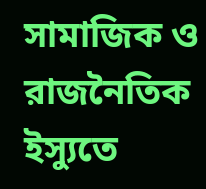সামাজিক ও রাজনৈতিক ইস্যুতে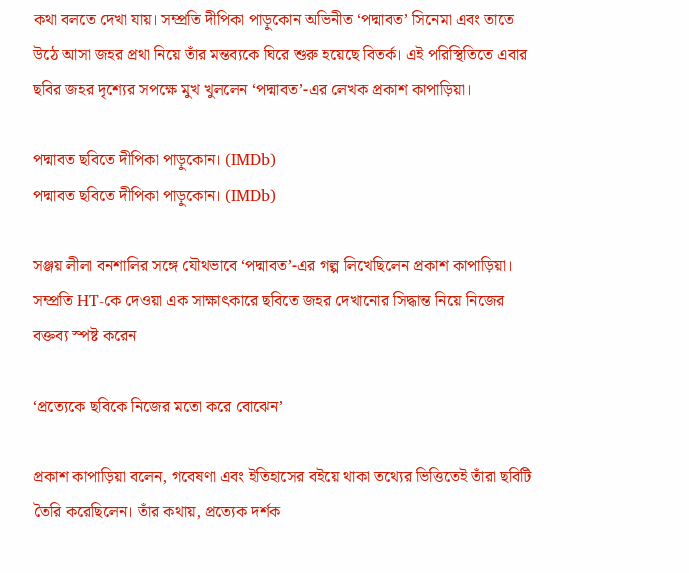কথা বলতে দেখা যায়। সম্প্রতি দীপিকা পাড়ুকোন অভিনীত ‘পদ্মাবত’ সিনেমা এবং তাতে উঠে আসা জহর প্রথা নিয়ে তাঁর মন্তব্যকে ঘিরে শুরু হয়েছে বিতর্ক। এই পরিস্থিতিতে এবার ছবির জহর দৃশ্যের সপক্ষে মুখ খুললেন ‘পদ্মাবত’-এর লেখক প্রকাশ কাপাড়িয়া।

পদ্মাবত ছবিতে দীপিকা পাড়ুকোন। (IMDb)
পদ্মাবত ছবিতে দীপিকা পাড়ুকোন। (IMDb)

সঞ্জয় লীলা বনশালির সঙ্গে যৌথভাবে ‘পদ্মাবত’-এর গল্প লিখেছিলেন প্রকাশ কাপাড়িয়া। সম্প্রতি HT-কে দেওয়া এক সাক্ষাৎকারে ছবিতে জহর দেখানোর সিদ্ধান্ত নিয়ে নিজের বক্তব্য স্পষ্ট করেন

‘প্রত্যেকে ছবিকে নিজের মতো করে বোঝেন’

প্রকাশ কাপাড়িয়া বলেন, গবেষণা এবং ইতিহাসের বইয়ে থাকা তথ্যের ভিত্তিতেই তাঁরা ছবিটি তৈরি করেছিলেন। তাঁর কথায়, প্রত্যেক দর্শক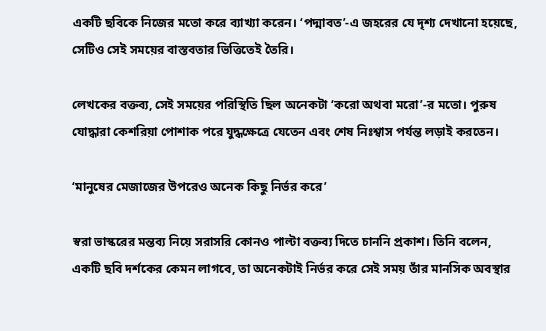একটি ছবিকে নিজের মতো করে ব্যাখ্যা করেন। ‘পদ্মাবত’-এ জহরের যে দৃশ্য দেখানো হয়েছে, সেটিও সেই সময়ের বাস্তবতার ভিত্তিতেই তৈরি।

লেখকের বক্তব্য, সেই সময়ের পরিস্থিতি ছিল অনেকটা ‘করো অথবা মরো’-র মতো। পুরুষ যোদ্ধারা কেশরিয়া পোশাক পরে যুদ্ধক্ষেত্রে যেতেন এবং শেষ নিঃশ্বাস পর্যন্ত লড়াই করতেন।

‘মানুষের মেজাজের উপরেও অনেক কিছু নির্ভর করে’

স্বরা ভাস্করের মন্তব্য নিয়ে সরাসরি কোনও পাল্টা বক্তব্য দিতে চাননি প্রকাশ। তিনি বলেন, একটি ছবি দর্শকের কেমন লাগবে, তা অনেকটাই নির্ভর করে সেই সময় তাঁর মানসিক অবস্থার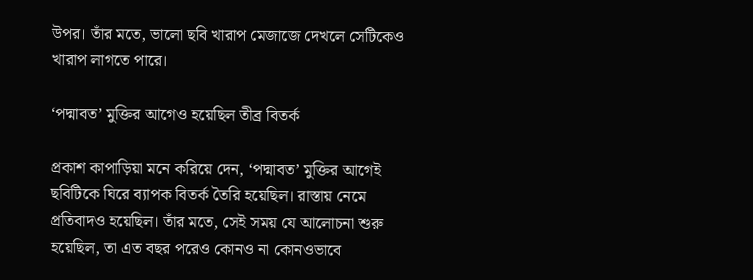উপর। তাঁর মতে, ভালো ছবি খারাপ মেজাজে দেখলে সেটিকেও খারাপ লাগতে পারে।

‘পদ্মাবত’ মুক্তির আগেও হয়েছিল তীব্র বিতর্ক

প্রকাশ কাপাড়িয়া মনে করিয়ে দেন, ‘পদ্মাবত’ মুক্তির আগেই ছবিটিকে ঘিরে ব্যাপক বিতর্ক তৈরি হয়েছিল। রাস্তায় নেমে প্রতিবাদও হয়েছিল। তাঁর মতে, সেই সময় যে আলোচনা শুরু হয়েছিল, তা এত বছর পরেও কোনও না কোনওভাবে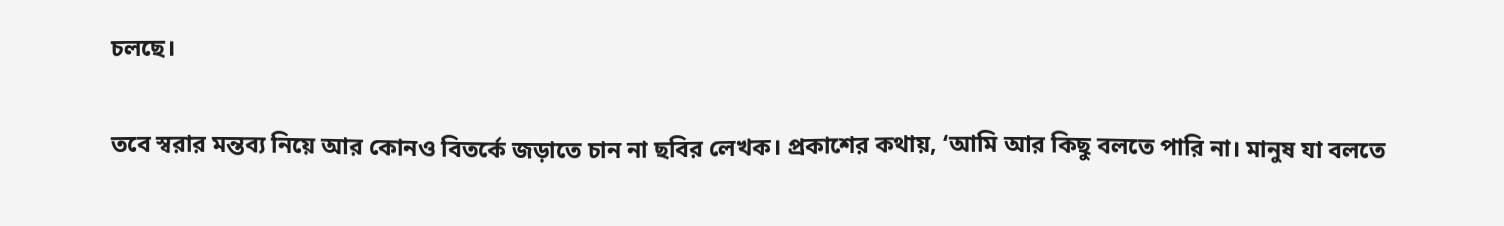চলছে।

তবে স্বরার মন্তব্য নিয়ে আর কোনও বিতর্কে জড়াতে চান না ছবির লেখক। প্রকাশের কথায়, ‘আমি আর কিছু বলতে পারি না। মানুষ যা বলতে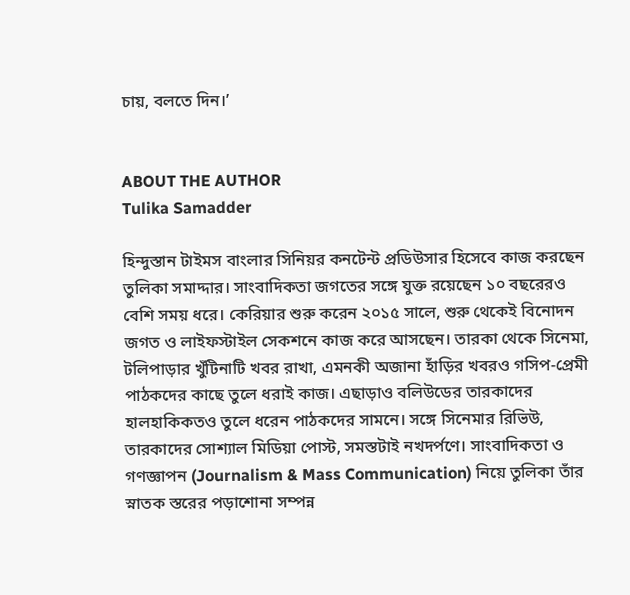চায়, বলতে দিন।’


ABOUT THE AUTHOR
Tulika Samadder

হিন্দুস্তান টাইমস বাংলার সিনিয়র কনটেন্ট প্রডিউসার হিসেবে কাজ করছেন তুলিকা সমাদ্দার। সাংবাদিকতা জগতের সঙ্গে যুক্ত রয়েছেন ১০ বছরেরও বেশি সময় ধরে। কেরিয়ার শুরু করেন ২০১৫ সালে, শুরু থেকেই বিনোদন জগত ও লাইফস্টাইল সেকশনে কাজ করে আসছেন। তারকা থেকে সিনেমা, টলিপাড়ার খুঁটিনাটি খবর রাখা, এমনকী অজানা হাঁড়ির খবরও গসিপ-প্রেমী পাঠকদের কাছে তুলে ধরাই কাজ। এছাড়াও বলিউডের তারকাদের হালহাকিকতও তুলে ধরেন পাঠকদের সামনে। সঙ্গে সিনেমার রিভিউ, তারকাদের সোশ্যাল মিডিয়া পোস্ট, সমস্তটাই নখদর্পণে। সাংবাদিকতা ও গণজ্ঞাপন (Journalism & Mass Communication) নিয়ে তুলিকা তাঁর স্নাতক স্তরের পড়াশোনা সম্পন্ন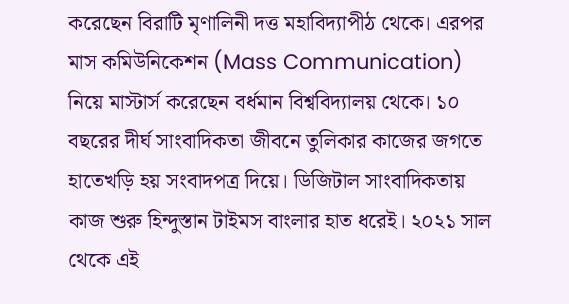করেছেন বিরাটি মৃণালিনী দত্ত মহাবিদ্যাপীঠ থেকে। এরপর মাস কমিউনিকেশন (Mass Communication) নিয়ে মাস্টার্স করেছেন বর্ধমান বিশ্ববিদ্যালয় থেকে। ১০ বছরের দীর্ঘ সাংবাদিকতা জীবনে তুলিকার কাজের জগতে হাতেখড়ি হয় সংবাদপত্র দিয়ে। ডিজিটাল সাংবাদিকতায় কাজ শুরু হিন্দুস্তান টাইমস বাংলার হাত ধরেই। ২০২১ সাল থেকে এই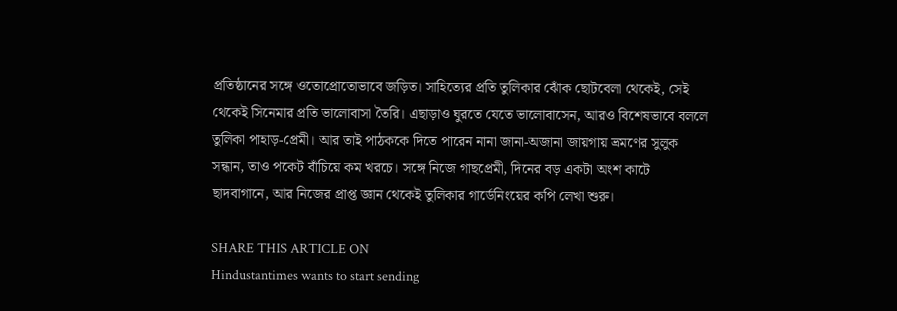প্রতিষ্ঠানের সঙ্গে ওতোপ্রোতোভাবে জড়িত। সাহিত্যের প্রতি তুলিকার ঝোঁক ছোটবেলা থেকেই, সেই থেকেই সিনেমার প্রতি ভালোবাসা তৈরি। এছাড়াও ঘুরতে যেতে ভালোবাসেন, আরও বিশেষভাবে বললে তুলিকা পাহাড়-প্রেমী। আর তাই পাঠককে দিতে পারেন নানা জানা-অজানা জায়গায় ভ্রমণের সুলুক সন্ধান, তাও পকেট বাঁচিয়ে কম খরচে। সঙ্গে নিজে গাছপ্রেমী, দিনের বড় একটা অংশ কাটে ছাদবাগানে, আর নিজের প্রাপ্ত জ্ঞান থেকেই তুলিকার গার্ডেনিংয়ের কপি লেখা শুরু।

SHARE THIS ARTICLE ON
Hindustantimes wants to start sending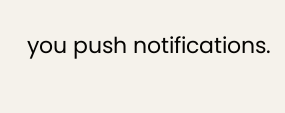you push notifications.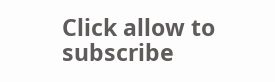Click allow to subscribe